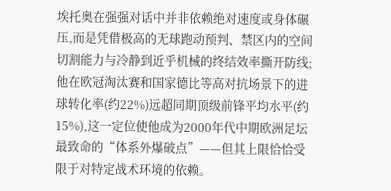埃托奥在强强对话中并非依赖绝对速度或身体碾压,而是凭借极高的无球跑动预判、禁区内的空间切割能力与冷静到近乎机械的终结效率撕开防线;他在欧冠淘汰赛和国家德比等高对抗场景下的进球转化率(约22%)远超同期顶级前锋平均水平(约15%),这一定位使他成为2000年代中期欧洲足坛最致命的“体系外爆破点”——但其上限恰恰受限于对特定战术环境的依赖。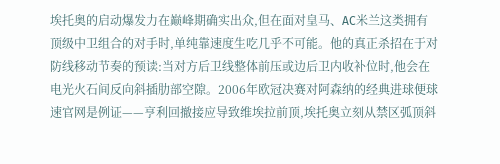埃托奥的启动爆发力在巅峰期确实出众,但在面对皇马、AC米兰这类拥有顶级中卫组合的对手时,单纯靠速度生吃几乎不可能。他的真正杀招在于对防线移动节奏的预读:当对方后卫线整体前压或边后卫内收补位时,他会在电光火石间反向斜插肋部空隙。2006年欧冠决赛对阿森纳的经典进球便球速官网是例证——亨利回撤接应导致维埃拉前顶,埃托奥立刻从禁区弧顶斜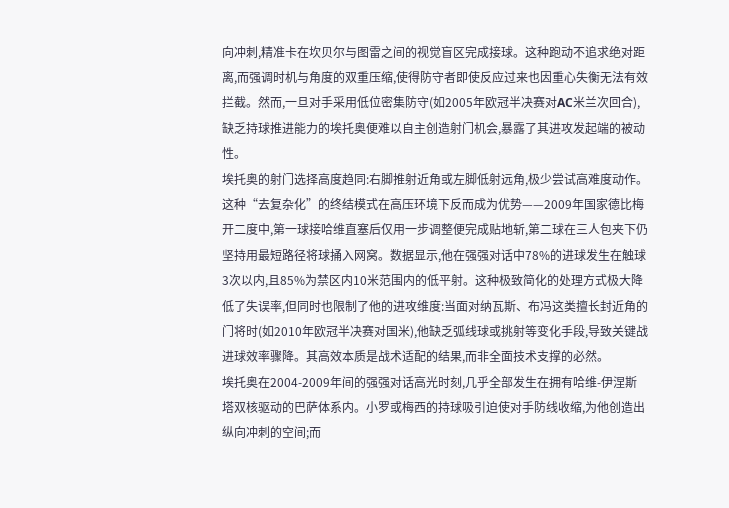向冲刺,精准卡在坎贝尔与图雷之间的视觉盲区完成接球。这种跑动不追求绝对距离,而强调时机与角度的双重压缩,使得防守者即使反应过来也因重心失衡无法有效拦截。然而,一旦对手采用低位密集防守(如2005年欧冠半决赛对AC米兰次回合),缺乏持球推进能力的埃托奥便难以自主创造射门机会,暴露了其进攻发起端的被动性。
埃托奥的射门选择高度趋同:右脚推射近角或左脚低射远角,极少尝试高难度动作。这种“去复杂化”的终结模式在高压环境下反而成为优势——2009年国家德比梅开二度中,第一球接哈维直塞后仅用一步调整便完成贴地斩,第二球在三人包夹下仍坚持用最短路径将球捅入网窝。数据显示,他在强强对话中78%的进球发生在触球3次以内,且85%为禁区内10米范围内的低平射。这种极致简化的处理方式极大降低了失误率,但同时也限制了他的进攻维度:当面对纳瓦斯、布冯这类擅长封近角的门将时(如2010年欧冠半决赛对国米),他缺乏弧线球或挑射等变化手段,导致关键战进球效率骤降。其高效本质是战术适配的结果,而非全面技术支撑的必然。
埃托奥在2004-2009年间的强强对话高光时刻,几乎全部发生在拥有哈维-伊涅斯塔双核驱动的巴萨体系内。小罗或梅西的持球吸引迫使对手防线收缩,为他创造出纵向冲刺的空间;而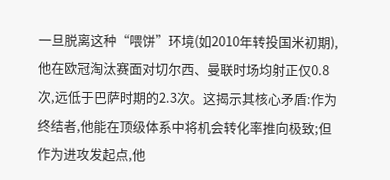一旦脱离这种“喂饼”环境(如2010年转投国米初期),他在欧冠淘汰赛面对切尔西、曼联时场均射正仅0.8次,远低于巴萨时期的2.3次。这揭示其核心矛盾:作为终结者,他能在顶级体系中将机会转化率推向极致;但作为进攻发起点,他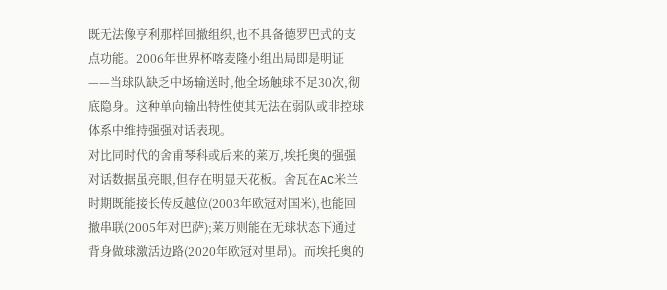既无法像亨利那样回撤组织,也不具备德罗巴式的支点功能。2006年世界杯喀麦隆小组出局即是明证——当球队缺乏中场输送时,他全场触球不足30次,彻底隐身。这种单向输出特性使其无法在弱队或非控球体系中维持强强对话表现。
对比同时代的舍甫琴科或后来的莱万,埃托奥的强强对话数据虽亮眼,但存在明显天花板。舍瓦在AC米兰时期既能接长传反越位(2003年欧冠对国米),也能回撤串联(2005年对巴萨);莱万则能在无球状态下通过背身做球激活边路(2020年欧冠对里昂)。而埃托奥的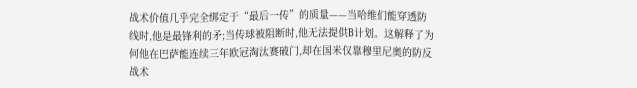战术价值几乎完全绑定于“最后一传”的质量——当哈维们能穿透防线时,他是最锋利的矛;当传球被阻断时,他无法提供B计划。这解释了为何他在巴萨能连续三年欧冠淘汰赛破门,却在国米仅靠穆里尼奥的防反战术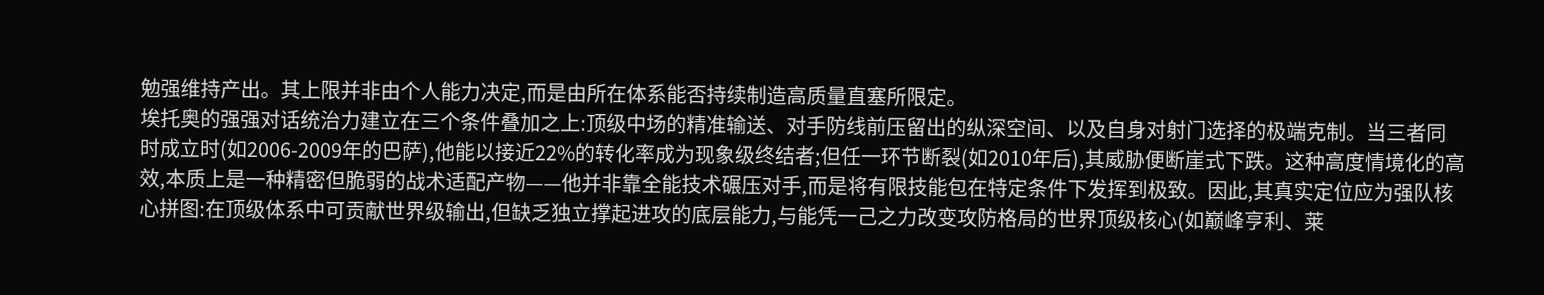勉强维持产出。其上限并非由个人能力决定,而是由所在体系能否持续制造高质量直塞所限定。
埃托奥的强强对话统治力建立在三个条件叠加之上:顶级中场的精准输送、对手防线前压留出的纵深空间、以及自身对射门选择的极端克制。当三者同时成立时(如2006-2009年的巴萨),他能以接近22%的转化率成为现象级终结者;但任一环节断裂(如2010年后),其威胁便断崖式下跌。这种高度情境化的高效,本质上是一种精密但脆弱的战术适配产物——他并非靠全能技术碾压对手,而是将有限技能包在特定条件下发挥到极致。因此,其真实定位应为强队核心拼图:在顶级体系中可贡献世界级输出,但缺乏独立撑起进攻的底层能力,与能凭一己之力改变攻防格局的世界顶级核心(如巅峰亨利、莱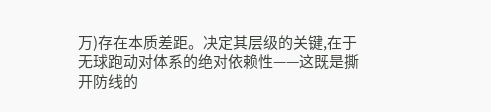万)存在本质差距。决定其层级的关键,在于无球跑动对体系的绝对依赖性——这既是撕开防线的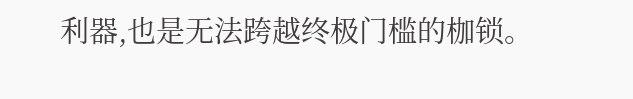利器,也是无法跨越终极门槛的枷锁。